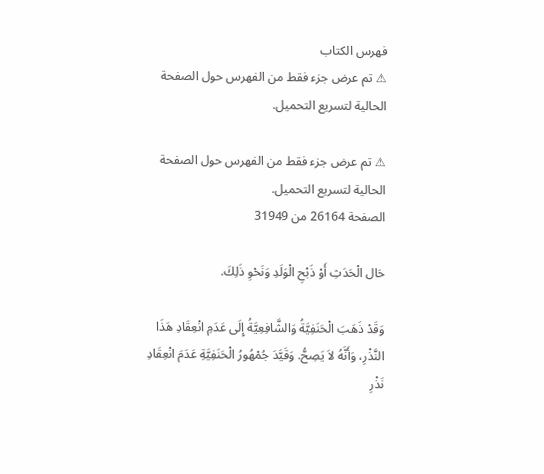فهرس الكتاب
⚠ تم عرض جزء فقط من الفهرس حول الصفحة الحالية لتسريع التحميل.

⚠ تم عرض جزء فقط من الفهرس حول الصفحة الحالية لتسريع التحميل.
الصفحة 26164 من 31949

حَال الْحَدَثِ أَوْ ذَبْحِ الْوَلَدِ وَنَحْوِ ذَلِكَ.

وَقَدْ ذَهَبَ الْحَنَفِيَّةُ وَالشَّافِعِيَّةُ إِلَى عَدَمِ انْعِقَادِ هَذَا النَّذْرِ، وَأَنَّهُ لاَ يَصِحُّ. وَقَيَّدَ جُمْهُورُ الْحَنَفِيَّةِ عَدَمَ انْعِقَادِ نَذْرِ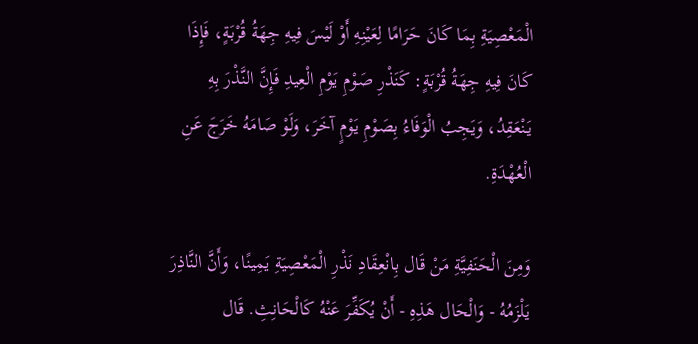الْمَعْصِيَةِ بِمَا كَانَ حَرَامًا لِعَيْنِهِ أَوْ لَيْسَ فِيهِ جِهَةُ قُرْبَةٍ، فَإِذَا كَانَ فِيهِ جِهَةُ قُرْبَةٍ: كَنَذْرِ صَوْمِ يَوْمِ الْعِيدِ فَإِنَّ النَّذْرَ بِهِ يَنْعَقِدُ، وَيَجِبُ الْوَفَاءُ بِصَوْمِ يَوْمٍ آخَرَ، وَلَوْ صَامَهُ خَرَجَ عَنِ الْعُهْدَةِ.

وَمِنَ الْحَنَفِيَّةِ مَنْ قَال بِانْعِقَادِ نَذْرِ الْمَعْصِيَةِ يَمِينًا، وَأَنَّ النَّاذِرَ يَلْزَمُهُ - وَالْحَال هَذِهِ - أَنْ يُكَفِّرَ عَنْهُ كَالْحَانِثِ. قَال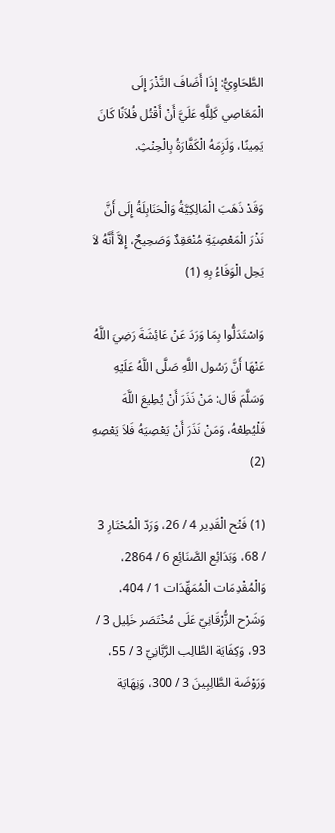الطَّحَاوِيُّ: إِذَا أَضَافَ النَّذْرَ إِلَى الْمَعَاصِي كَلِلَّهِ عَلَيَّ أَنْ أَقْتُل فُلاَنًا كَانَ يَمِينًا، وَلَزِمَهُ الْكَفَّارَةُ بِالْحِنْثِ.

وَقَدْ ذَهَبَ الْمَالِكِيَّةُ وَالْحَنَابِلَةُ إِلَى أَنَّ نَذْرَ الْمَعْصِيَةِ مُنْعَقِدٌ وَصَحِيحٌ، إِلاَّ أَنَّهُ لاَ يَحِل الْوَفَاءُ بِهِ (1)

وَاسْتَدَلُّوا بِمَا وَرَدَ عَنْ عَائِشَةَ رَضِيَ اللَّهُ عَنْهَا أَنَّ رَسُول اللَّهِ صَلَّى اللَّهُ عَلَيْهِ وَسَلَّمَ قَال: مَنْ نَذَرَ أَنْ يُطِيعَ اللَّهَ فَلْيُطِعْهُ، وَمَنْ نَذَرَ أَنْ يَعْصِيَهُ فَلاَ يَعْصِهِ (2)

(1) فَتْح الْقَدِير 4 / 26، وَرَدّ الْمُحْتَارِ 3 / 68، وَبَدَائِع الصَّنَائِع 6 / 2864، وَالْمُقْدِمَات الْمُمَهِّدَات 1 / 404، وَشَرْح الزُّرْقَانِيّ عَلَى مُخْتَصَر خَلِيل 3 / 93، وَكِفَايَة الطَّالِب الرَّبَّانِيّ 3 / 55، وَرَوْضَة الطَّالِبِينَ 3 / 300، وَنِهَايَة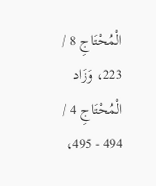الْمُحْتَاجِ 8 / 223، وَزَاد الْمُحْتَاجِ 4 / 494 - 495،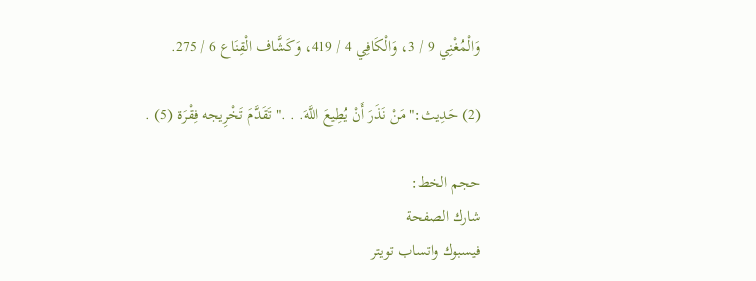وَالْمُغْنِي 9 / 3، وَالْكَافِي 4 / 419، وَكَشَّاف الْقِنَاع 6 / 275.

(2) حَدِيث:"مَنْ نَذَرَ أَنْ يُطِيعَ اللَّهَ. . ."تَقَدَّمَ تَخْرِيجه فِقْرَة (5) .

حجم الخط:
شارك الصفحة
فيسبوك واتساب تويتر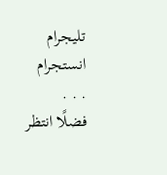تليجرام انستجرام
. . .
فضلًا انتظر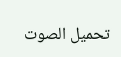تحميل الصوت